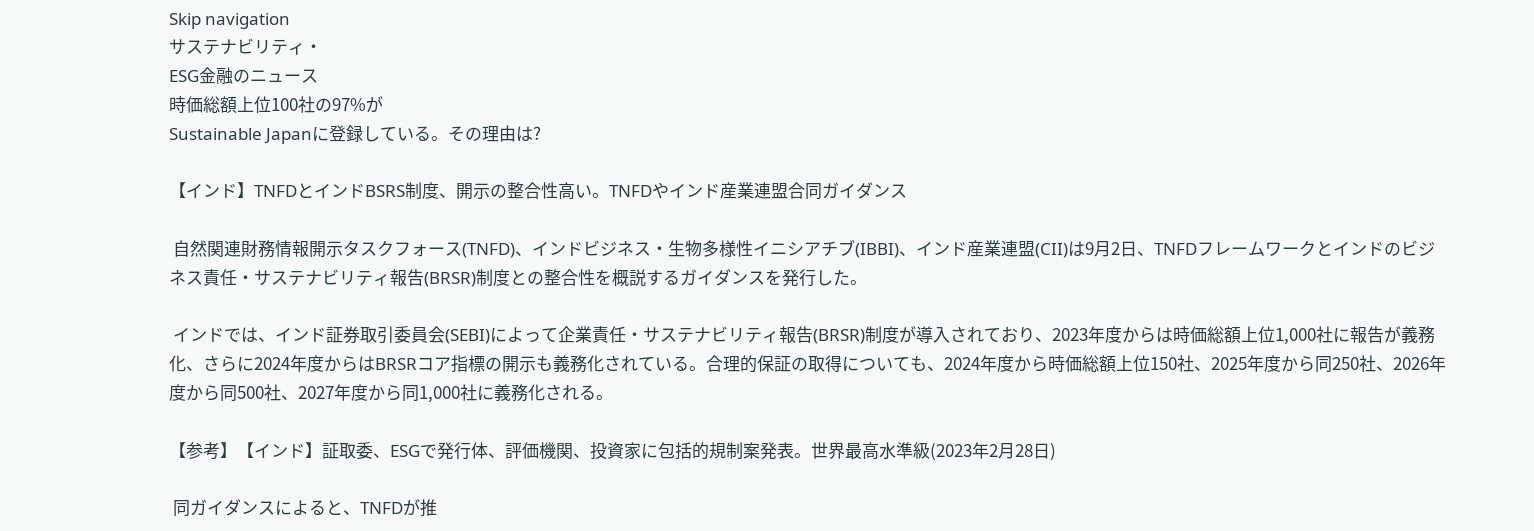Skip navigation
サステナビリティ・
ESG金融のニュース
時価総額上位100社の97%が
Sustainable Japanに登録している。その理由は?

【インド】TNFDとインドBSRS制度、開示の整合性高い。TNFDやインド産業連盟合同ガイダンス

 自然関連財務情報開示タスクフォース(TNFD)、インドビジネス・生物多様性イニシアチブ(IBBI)、インド産業連盟(CII)は9月2日、TNFDフレームワークとインドのビジネス責任・サステナビリティ報告(BRSR)制度との整合性を概説するガイダンスを発行した。

 インドでは、インド証券取引委員会(SEBI)によって企業責任・サステナビリティ報告(BRSR)制度が導入されており、2023年度からは時価総額上位1,000社に報告が義務化、さらに2024年度からはBRSRコア指標の開示も義務化されている。合理的保証の取得についても、2024年度から時価総額上位150社、2025年度から同250社、2026年度から同500社、2027年度から同1,000社に義務化される。

【参考】【インド】証取委、ESGで発行体、評価機関、投資家に包括的規制案発表。世界最高水準級(2023年2月28日)

 同ガイダンスによると、TNFDが推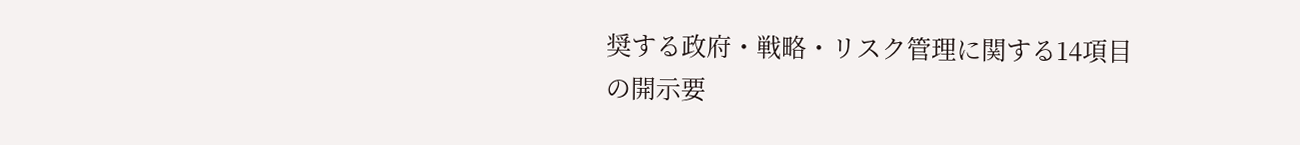奨する政府・戦略・リスク管理に関する14項目の開示要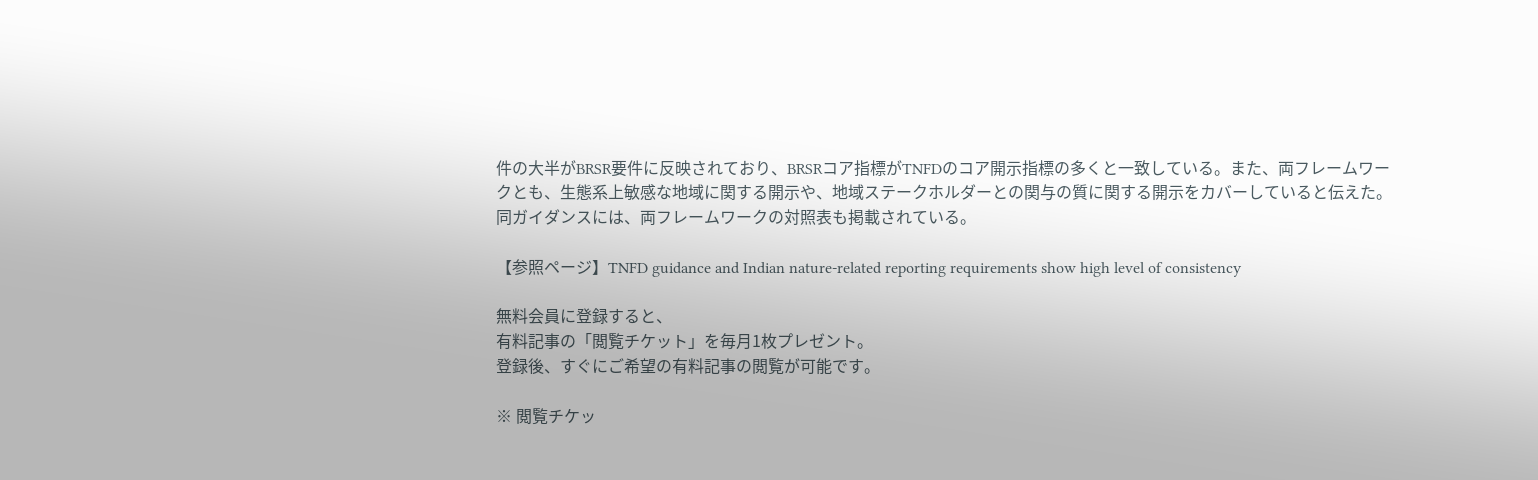件の大半がBRSR要件に反映されており、BRSRコア指標がTNFDのコア開示指標の多くと一致している。また、両フレームワークとも、生態系上敏感な地域に関する開示や、地域ステークホルダーとの関与の質に関する開示をカバーしていると伝えた。同ガイダンスには、両フレームワークの対照表も掲載されている。

【参照ページ】TNFD guidance and Indian nature-related reporting requirements show high level of consistency

無料会員に登録すると、
有料記事の「閲覧チケット」を毎月1枚プレゼント。
登録後、すぐにご希望の有料記事の閲覧が可能です。

※ 閲覧チケッ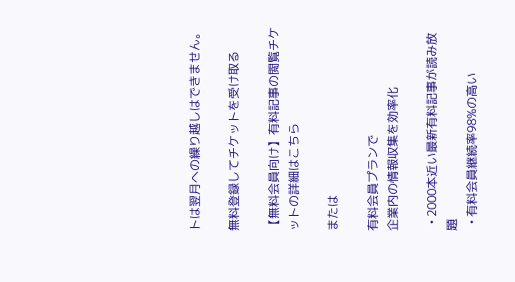トは翌月への繰り越しはできません。

無料登録してチケットを受け取る

【無料会員向け】有料記事の閲覧チケットの詳細はこちら

または

有料会員プランで
企業内の情報収集を効率化

  • 2000本近い最新有料記事が読み放題
  • 有料会員継続率98%の高い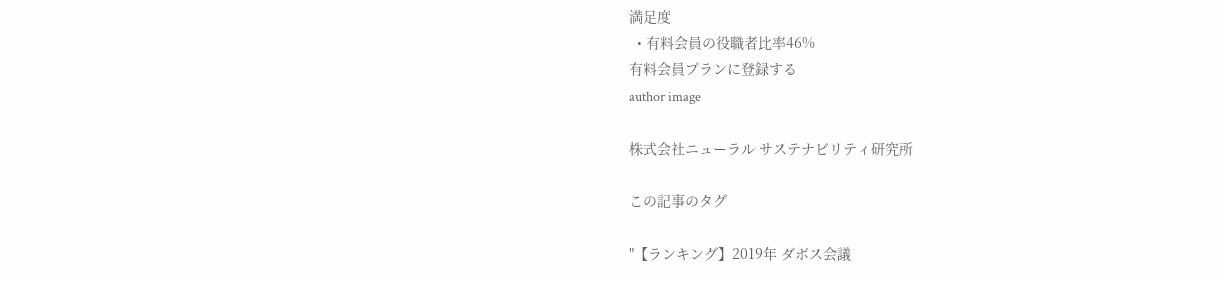満足度
  • 有料会員の役職者比率46%
有料会員プランに登録する
author image

株式会社ニューラル サステナビリティ研究所

この記事のタグ

"【ランキング】2019年 ダボス会議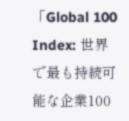「Global 100 Index: 世界で最も持続可能な企業100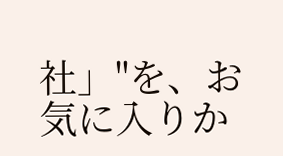社」"を、お気に入りか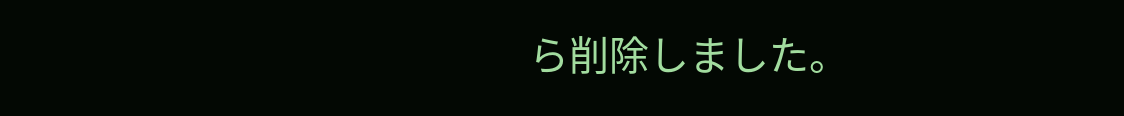ら削除しました。